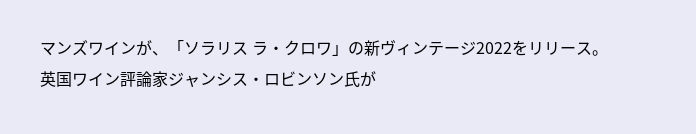マンズワインが、「ソラリス ラ・クロワ」の新ヴィンテージ2022をリリース。
英国ワイン評論家ジャンシス・ロビンソン氏が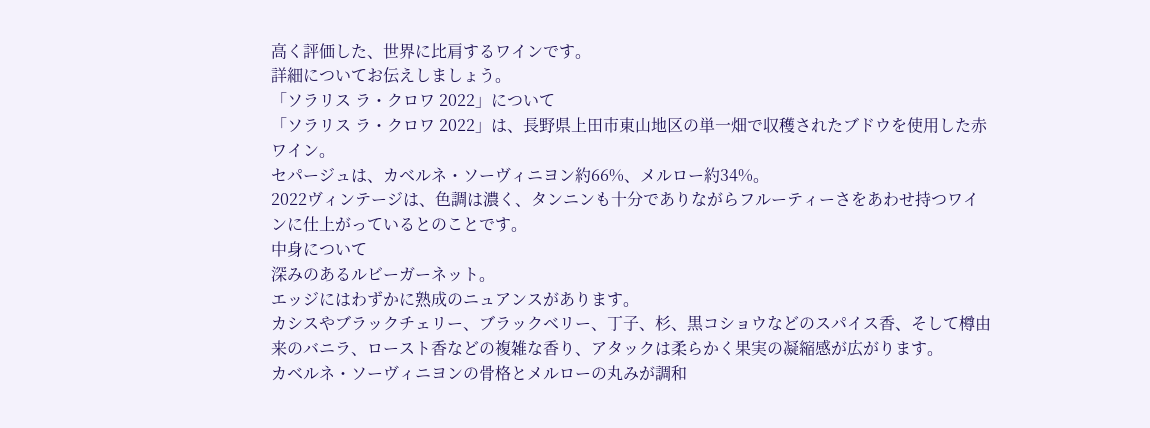高く評価した、世界に比肩するワインです。
詳細についてお伝えしましょう。
「ソラリス ラ・クロワ 2022」について
「ソラリス ラ・クロワ 2022」は、長野県上田市東山地区の単一畑で収穫されたブドウを使用した赤ワイン。
セパージュは、カベルネ・ソーヴィニヨン約66%、メルロー約34%。
2022ヴィンテージは、色調は濃く、タンニンも十分でありながらフルーティーさをあわせ持つワインに仕上がっているとのことです。
中身について
深みのあるルビーガーネット。
エッジにはわずかに熟成のニュアンスがあります。
カシスやブラックチェリー、ブラックベリー、丁子、杉、黒コショウなどのスパイス香、そして樽由来のバニラ、ロースト香などの複雑な香り、アタックは柔らかく果実の凝縮感が広がります。
カベルネ・ソーヴィニヨンの骨格とメルローの丸みが調和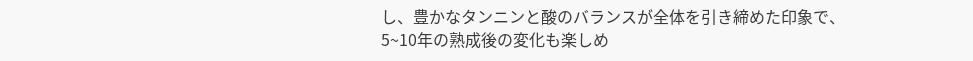し、豊かなタンニンと酸のバランスが全体を引き締めた印象で、5~10年の熟成後の変化も楽しめ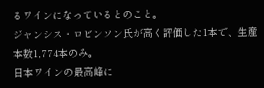るワインになっているとのこと。
ジャンシス・ロビンソン氏が高く評価した1本で、生産本数1,774本のみ。
日本ワインの最高峰に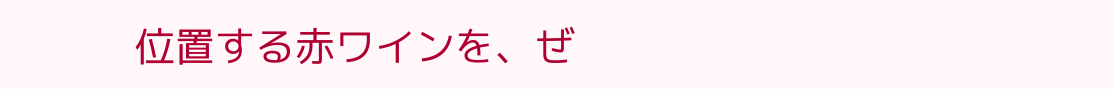位置する赤ワインを、ぜ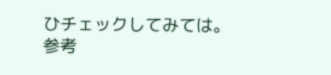ひチェックしてみては。
参考